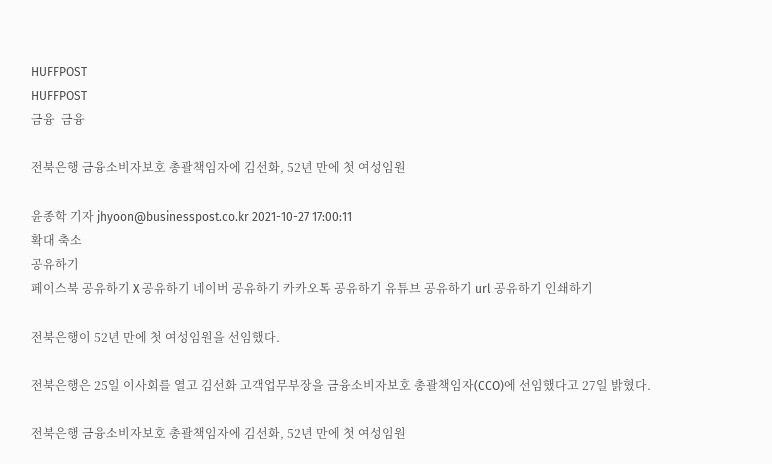HUFFPOST
HUFFPOST
금융  금융

전북은행 금융소비자보호 총괄책임자에 김선화, 52년 만에 첫 여성임원

윤종학 기자 jhyoon@businesspost.co.kr 2021-10-27 17:00:11
확대 축소
공유하기
페이스북 공유하기 X 공유하기 네이버 공유하기 카카오톡 공유하기 유튜브 공유하기 url 공유하기 인쇄하기

전북은행이 52년 만에 첫 여성임원을 선임했다.

전북은행은 25일 이사회를 열고 김선화 고객업무부장을 금융소비자보호 총괄책임자(CCO)에 선임했다고 27일 밝혔다.

전북은행 금융소비자보호 총괄책임자에 김선화, 52년 만에 첫 여성임원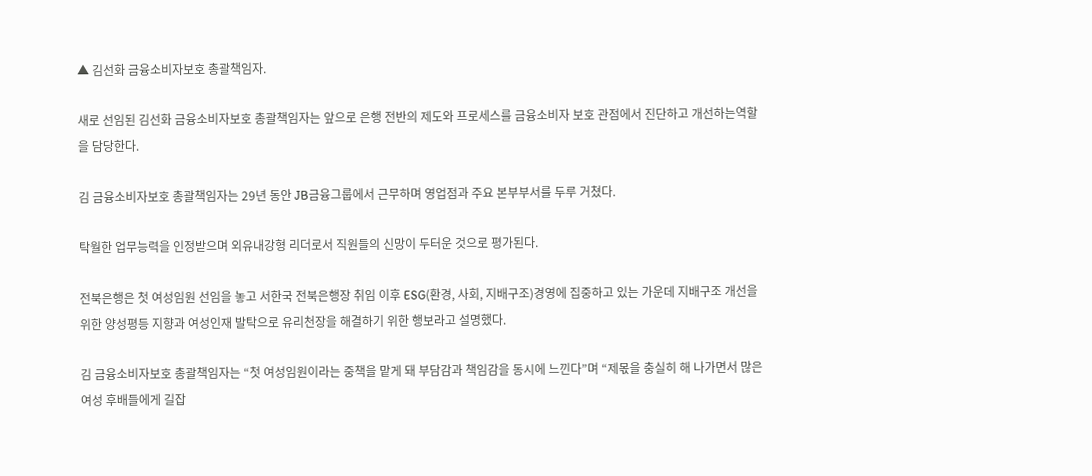▲ 김선화 금융소비자보호 총괄책임자.

새로 선임된 김선화 금융소비자보호 총괄책임자는 앞으로 은행 전반의 제도와 프로세스를 금융소비자 보호 관점에서 진단하고 개선하는역할을 담당한다.

김 금융소비자보호 총괄책임자는 29년 동안 JB금융그룹에서 근무하며 영업점과 주요 본부부서를 두루 거쳤다.

탁월한 업무능력을 인정받으며 외유내강형 리더로서 직원들의 신망이 두터운 것으로 평가된다.

전북은행은 첫 여성임원 선임을 놓고 서한국 전북은행장 취임 이후 ESG(환경, 사회, 지배구조)경영에 집중하고 있는 가운데 지배구조 개선을 위한 양성평등 지향과 여성인재 발탁으로 유리천장을 해결하기 위한 행보라고 설명했다.

김 금융소비자보호 총괄책임자는 “첫 여성임원이라는 중책을 맡게 돼 부담감과 책임감을 동시에 느낀다”며 “제몫을 충실히 해 나가면서 많은 여성 후배들에게 길잡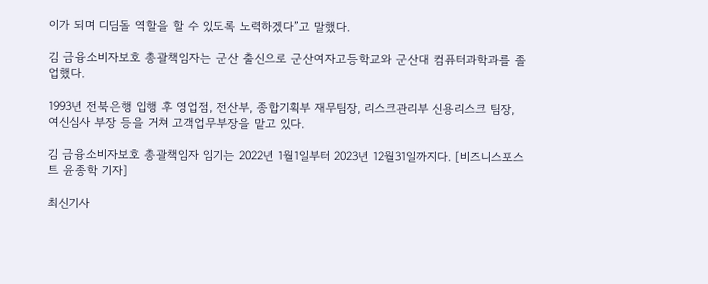이가 되며 디딤돌 역할을 할 수 있도록 노력하겠다”고 말했다.

김 금융소비자보호 총괄책임자는 군산 출신으로 군산여자고등학교와 군산대 컴퓨터과학과를 졸업했다.

1993년 전북은행 입행 후 영업점, 전산부, 종합기획부 재무팀장, 리스크관리부 신용리스크 팀장, 여신심사 부장 등을 거쳐 고객업무부장을 맡고 있다.

김 금융소비자보호 총괄책임자 임기는 2022년 1월1일부터 2023년 12월31일까지다. [비즈니스포스트 윤종학 기자]

최신기사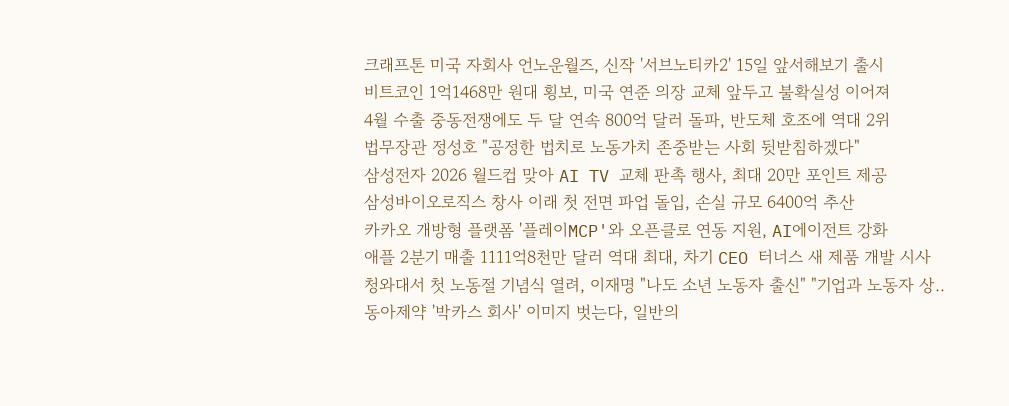크래프톤 미국 자회사 언노운월즈, 신작 '서브노티카2' 15일 앞서해보기 출시
비트코인 1억1468만 원대 횡보, 미국 연준 의장 교체 앞두고 불확실성 이어져
4월 수출 중동전쟁에도 두 달 연속 800억 달러 돌파, 반도체 호조에 역대 2위
법무장관 정성호 "공정한 법치로 노동가치 존중받는 사회 뒷받침하겠다"
삼성전자 2026 월드컵 맞아 AI TV 교체 판촉 행사, 최대 20만 포인트 제공
삼성바이오로직스 창사 이래 첫 전면 파업 돌입, 손실 규모 6400억 추산
카카오 개방형 플랫폼 '플레이MCP'와 오픈클로 연동 지원, AI에이전트 강화
애플 2분기 매출 1111억8천만 달러 역대 최대, 차기 CEO 터너스 새 제품 개발 시사
청와대서 첫 노동절 기념식 열려, 이재명 "나도 소년 노동자 출신" "기업과 노동자 상..
동아제약 '박카스 회사' 이미지 벗는다, 일반의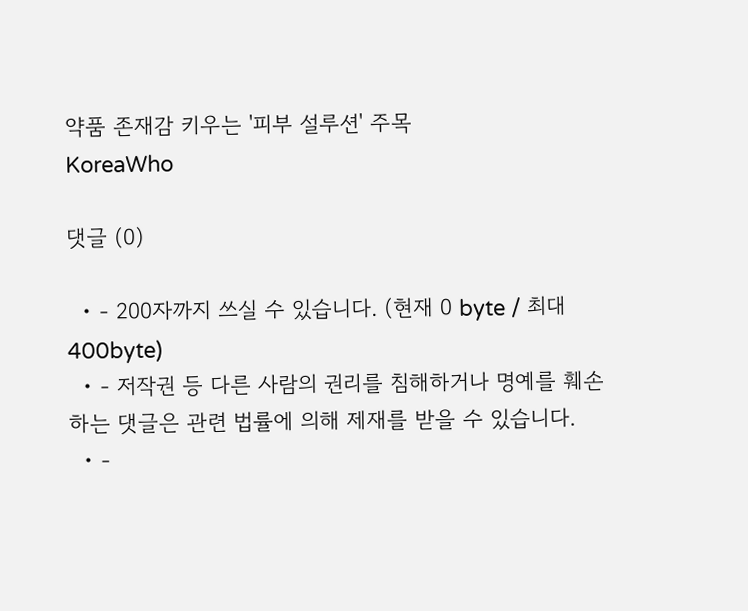약품 존재감 키우는 '피부 설루션' 주목
KoreaWho

댓글 (0)

  • - 200자까지 쓰실 수 있습니다. (현재 0 byte / 최대 400byte)
  • - 저작권 등 다른 사람의 권리를 침해하거나 명예를 훼손하는 댓글은 관련 법률에 의해 제재를 받을 수 있습니다.
  • -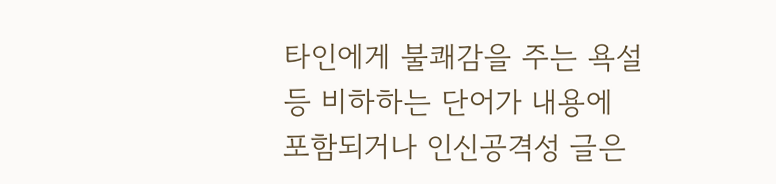타인에게 불쾌감을 주는 욕설 등 비하하는 단어가 내용에 포함되거나 인신공격성 글은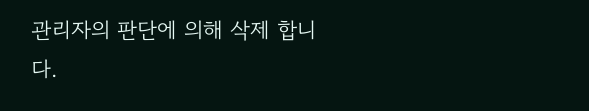관리자의 판단에 의해 삭제 합니다.